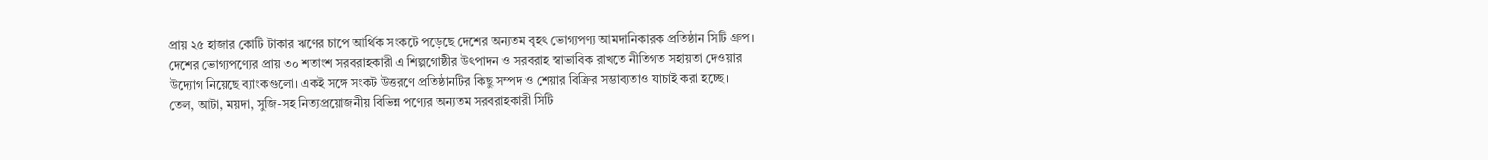প্রায় ২৫ হাজার কোটি টাকার ঋণের চাপে আর্থিক সংকটে পড়েছে দেশের অন্যতম বৃহৎ ভোগ্যপণ্য আমদানিকারক প্রতিষ্ঠান সিটি গ্রুপ। দেশের ভোগ্যপণ্যের প্রায় ৩০ শতাংশ সরবরাহকারী এ শিল্পগোষ্ঠীর উৎপাদন ও সরবরাহ স্বাভাবিক রাখতে নীতিগত সহায়তা দেওয়ার উদ্যোগ নিয়েছে ব্যাংকগুলো। একই সঙ্গে সংকট উত্তরণে প্রতিষ্ঠানটির কিছু সম্পদ ও শেয়ার বিক্রির সম্ভাব্যতাও যাচাই করা হচ্ছে।
তেল, আটা, ময়দা, সুজি-সহ নিত্যপ্রয়োজনীয় বিভিন্ন পণ্যের অন্যতম সরবরাহকারী সিটি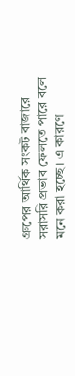গ্রুপের আর্থিক সংকট বাজারে সরাসরি প্রভাব ফেলতে পারে বলে মনে করা হচ্ছে। এ কারণে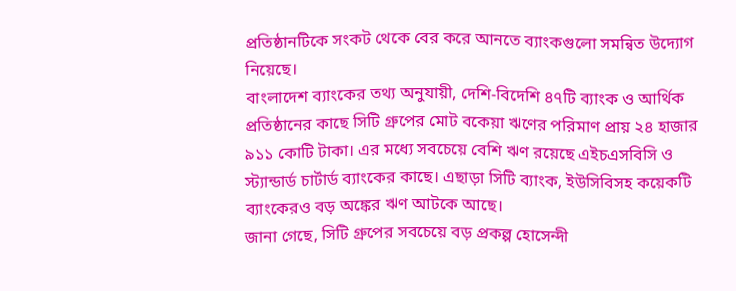প্রতিষ্ঠানটিকে সংকট থেকে বের করে আনতে ব্যাংকগুলো সমন্বিত উদ্যোগ নিয়েছে।
বাংলাদেশ ব্যাংকের তথ্য অনুযায়ী, দেশি-বিদেশি ৪৭টি ব্যাংক ও আর্থিক প্রতিষ্ঠানের কাছে সিটি গ্রুপের মোট বকেয়া ঋণের পরিমাণ প্রায় ২৪ হাজার ৯১১ কোটি টাকা। এর মধ্যে সবচেয়ে বেশি ঋণ রয়েছে এইচএসবিসি ও স্ট্যান্ডার্ড চার্টার্ড ব্যাংকের কাছে। এছাড়া সিটি ব্যাংক, ইউসিবিসহ কয়েকটি ব্যাংকেরও বড় অঙ্কের ঋণ আটকে আছে।
জানা গেছে, সিটি গ্রুপের সবচেয়ে বড় প্রকল্প হোসেন্দী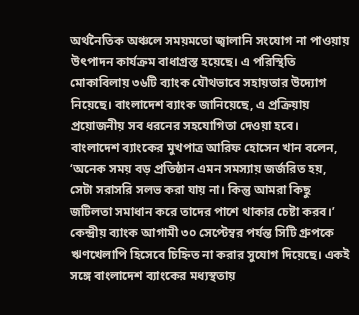অর্থনৈতিক অঞ্চলে সময়মতো জ্বালানি সংযোগ না পাওয়ায় উৎপাদন কার্যক্রম বাধাগ্রস্ত হয়েছে। এ পরিস্থিতি মোকাবিলায় ৩৬টি ব্যাংক যৌথভাবে সহায়তার উদ্যোগ নিয়েছে। বাংলাদেশ ব্যাংক জানিয়েছে, এ প্রক্রিয়ায় প্রয়োজনীয় সব ধরনের সহযোগিতা দেওয়া হবে।
বাংলাদেশ ব্যাংকের মুখপাত্র আরিফ হোসেন খান বলেন, ‘অনেক সময় বড় প্রতিষ্ঠান এমন সমস্যায় জর্জরিত হয়, সেটা সরাসরি সলভ করা যায় না। কিন্তু আমরা কিছু জটিলতা সমাধান করে তাদের পাশে থাকার চেষ্টা করব।’
কেন্দ্রীয় ব্যাংক আগামী ৩০ সেপ্টেম্বর পর্যন্ত সিটি গ্রুপকে ঋণখেলাপি হিসেবে চিহ্নিত না করার সুযোগ দিয়েছে। একই সঙ্গে বাংলাদেশ ব্যাংকের মধ্যস্থতায়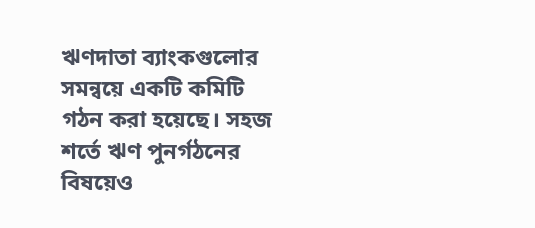ঋণদাতা ব্যাংকগুলোর সমন্বয়ে একটি কমিটি গঠন করা হয়েছে। সহজ শর্তে ঋণ পুনর্গঠনের বিষয়েও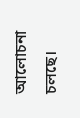আলোচনা চলছে।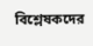বিশ্লেষকদের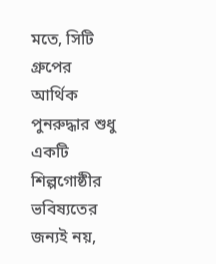মতে, সিটি গ্রুপের আর্থিক পুনরুদ্ধার শুধু একটি শিল্পগোষ্ঠীর ভবিষ্যতের জন্যই নয়,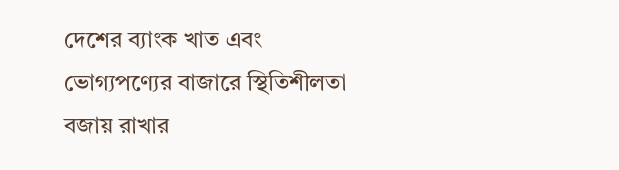দেশের ব্যাংক খাত এবং ভোগ্যপণ্যের বাজারে স্থিতিশীলতা বজায় রাখার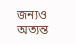জন্যও অত্যন্ত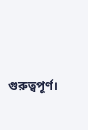গুরুত্বপূর্ণ।